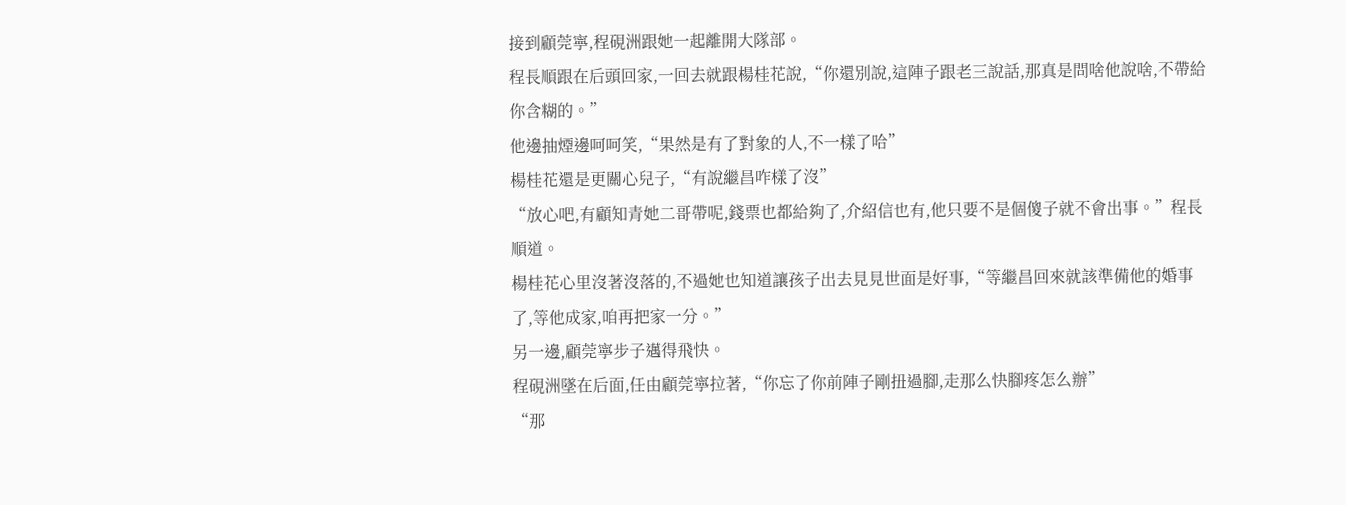接到顧莞寧,程硯洲跟她一起離開大隊部。
程長順跟在后頭回家,一回去就跟楊桂花說,“你還別說,這陣子跟老三說話,那真是問啥他說啥,不帶給你含糊的。”
他邊抽煙邊呵呵笑,“果然是有了對象的人,不一樣了哈”
楊桂花還是更關心兒子,“有說繼昌咋樣了沒”
“放心吧,有顧知青她二哥帶呢,錢票也都給夠了,介紹信也有,他只要不是個傻子就不會出事。”程長順道。
楊桂花心里沒著沒落的,不過她也知道讓孩子出去見見世面是好事,“等繼昌回來就該準備他的婚事了,等他成家,咱再把家一分。”
另一邊,顧莞寧步子邁得飛快。
程硯洲墜在后面,任由顧莞寧拉著,“你忘了你前陣子剛扭過腳,走那么快腳疼怎么辦”
“那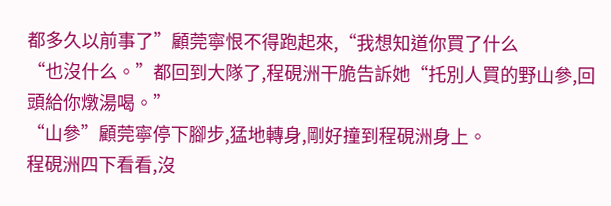都多久以前事了”顧莞寧恨不得跑起來,“我想知道你買了什么
“也沒什么。”都回到大隊了,程硯洲干脆告訴她“托別人買的野山參,回頭給你燉湯喝。”
“山參”顧莞寧停下腳步,猛地轉身,剛好撞到程硯洲身上。
程硯洲四下看看,沒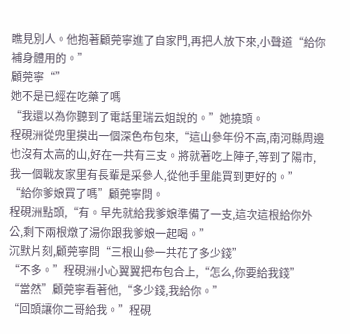瞧見別人。他抱著顧莞寧進了自家門,再把人放下來,小聲道“給你補身體用的。”
顧莞寧“”
她不是已經在吃藥了嗎
“我還以為你聽到了電話里瑞云姐說的。”她撓頭。
程硯洲從兜里摸出一個深色布包來,“這山參年份不高,南河縣周邊也沒有太高的山,好在一共有三支。將就著吃上陣子,等到了陽市,我一個戰友家里有長輩是采參人,從他手里能買到更好的。”
“給你爹娘買了嗎”顧莞寧問。
程硯洲點頭,“有。早先就給我爹娘準備了一支,這次這根給你外公,剩下兩根燉了湯你跟我爹娘一起喝。”
沉默片刻,顧莞寧問“三根山參一共花了多少錢”
“不多。”程硯洲小心翼翼把布包合上,“怎么,你要給我錢”
“當然”顧莞寧看著他,“多少錢,我給你。”
“回頭讓你二哥給我。”程硯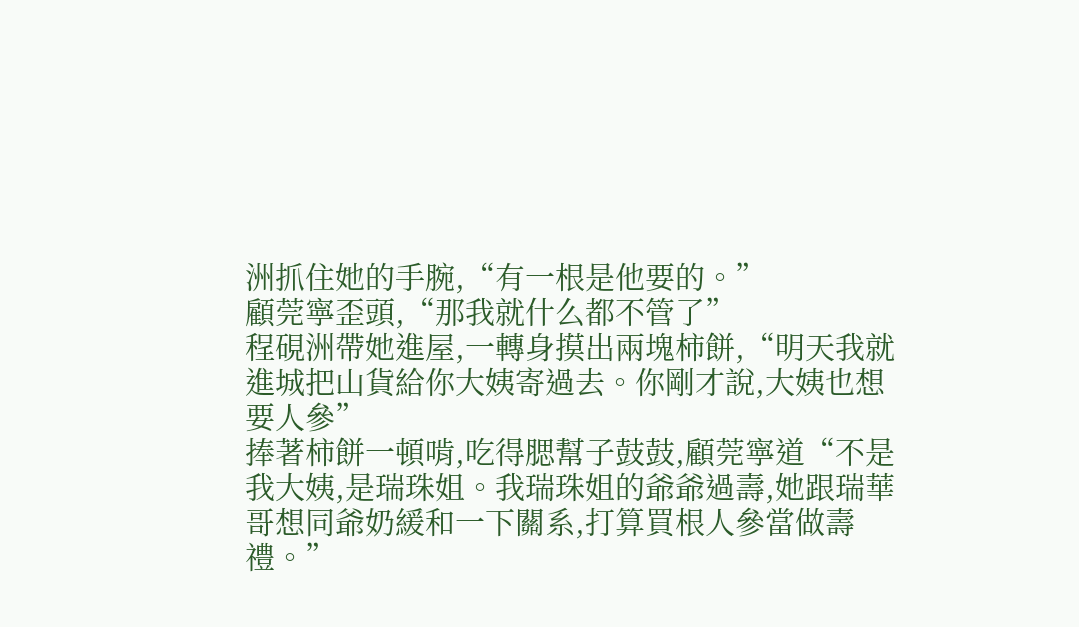洲抓住她的手腕,“有一根是他要的。”
顧莞寧歪頭,“那我就什么都不管了”
程硯洲帶她進屋,一轉身摸出兩塊柿餅,“明天我就進城把山貨給你大姨寄過去。你剛才說,大姨也想要人參”
捧著柿餅一頓啃,吃得腮幫子鼓鼓,顧莞寧道“不是我大姨,是瑞珠姐。我瑞珠姐的爺爺過壽,她跟瑞華哥想同爺奶緩和一下關系,打算買根人參當做壽禮。”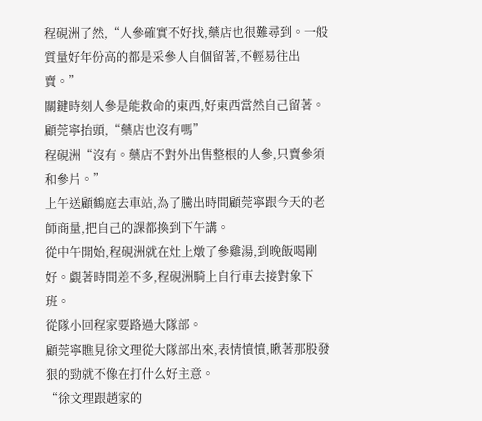程硯洲了然,“人參確實不好找,藥店也很難尋到。一般質量好年份高的都是采參人自個留著,不輕易往出賣。”
關鍵時刻人參是能救命的東西,好東西當然自己留著。
顧莞寧抬頭,“藥店也沒有嗎”
程硯洲“沒有。藥店不對外出售整根的人參,只賣參須和參片。”
上午送顧鶴庭去車站,為了騰出時間顧莞寧跟今天的老師商量,把自己的課都換到下午講。
從中午開始,程硯洲就在灶上燉了參雞湯,到晚飯喝剛好。覷著時間差不多,程硯洲騎上自行車去接對象下班。
從隊小回程家要路過大隊部。
顧莞寧瞧見徐文理從大隊部出來,表情憤憤,瞅著那股發狠的勁就不像在打什么好主意。
“徐文理跟趙家的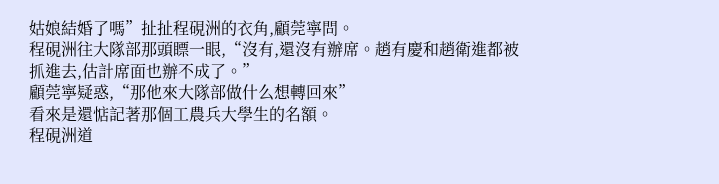姑娘結婚了嗎”扯扯程硯洲的衣角,顧莞寧問。
程硯洲往大隊部那頭瞟一眼,“沒有,還沒有辦席。趙有慶和趙衛進都被抓進去,估計席面也辦不成了。”
顧莞寧疑惑,“那他來大隊部做什么想轉回來”
看來是還惦記著那個工農兵大學生的名額。
程硯洲道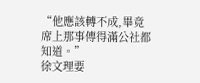“他應該轉不成,畢竟席上那事傳得滿公社都知道。”
徐文理要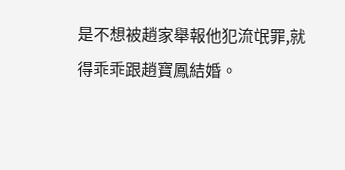是不想被趙家舉報他犯流氓罪,就得乖乖跟趙寶鳳結婚。